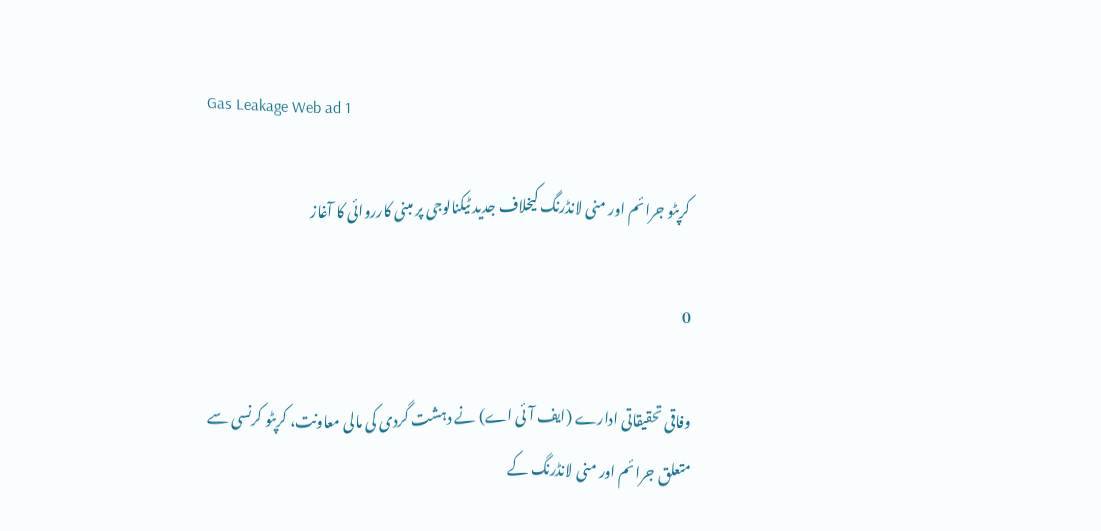Gas Leakage Web ad 1

کرپٹو جرائم اور منی لانڈرنگ کیخلاف جدید ٹیکنالوجی پر مبنی کارروائی کا آغاز

0

وفاقی تحقیقاتی ادارے (ایف آئی اے) نے دہشت گردی کی مالی معاونت، کرپٹو کرنسی سے متعلق جرائم اور منی لانڈرنگ کے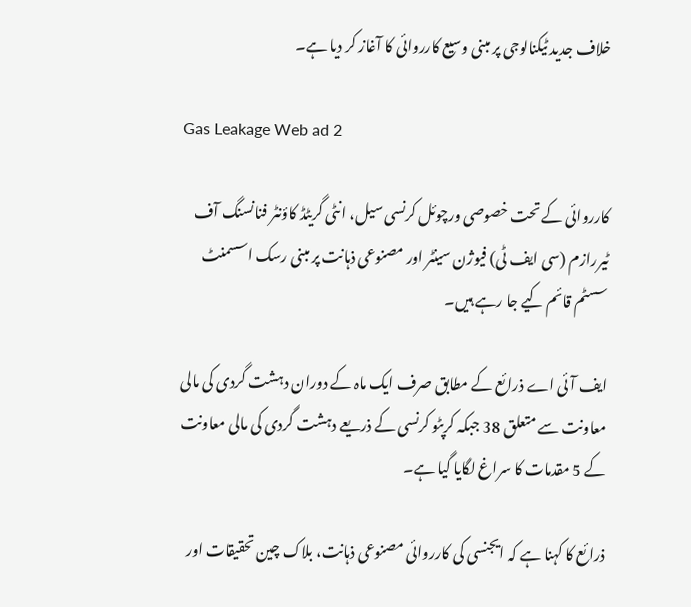خلاف جدید ٹیکنالوجی پر مبنی وسیع کارروائی کا آغاز کر دیا ہے۔

Gas Leakage Web ad 2

کارروائی کے تحت خصوصی ورچوئل کرنسی سیل، انٹی گریٹڈ کاؤنٹر فنانسنگ آف ٹیررازم (سی ایف ٹی) فیوژن سینٹر اور مصنوعی ذہانت پر مبنی رسک اسسمنٹ سسٹم قائم کیے جا رہے ہیں۔

ایف آئی اے ذرائع کے مطابق صرف ایک ماہ کے دوران دہشت گردی کی مالی معاونت سے متعلق 38 جبکہ کرپٹو کرنسی کے ذریعے دہشت گردی کی مالی معاونت کے 5 مقدمات کا سراغ لگایا گیا ہے۔

ذرائع کا کہنا ہے کہ ایجنسی کی کارروائی مصنوعی ذہانت، بلاک چین تحقیقات اور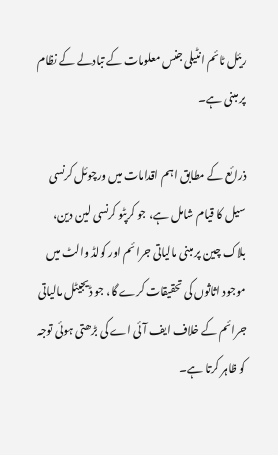ریئل ٹائم انٹیلی جنس معلومات کے تبادلے کے نظام پر مبنی ہے۔

ذرائع کے مطابق اہم اقدامات میں ورچوئل کرنسی سیل کا قیام شامل ہے، جو کرپٹو کرنسی لین دین، بلاک چین پر مبنی مالیاتی جرائم اور کولڈ والٹ میں موجود اثاثوں کی تحقیقات کرے گا، جو ڈیجیٹل مالیاتی جرائم کے خلاف ایف آئی اے کی بڑھتی ہوئی توجہ کو ظاہر کرتا ہے۔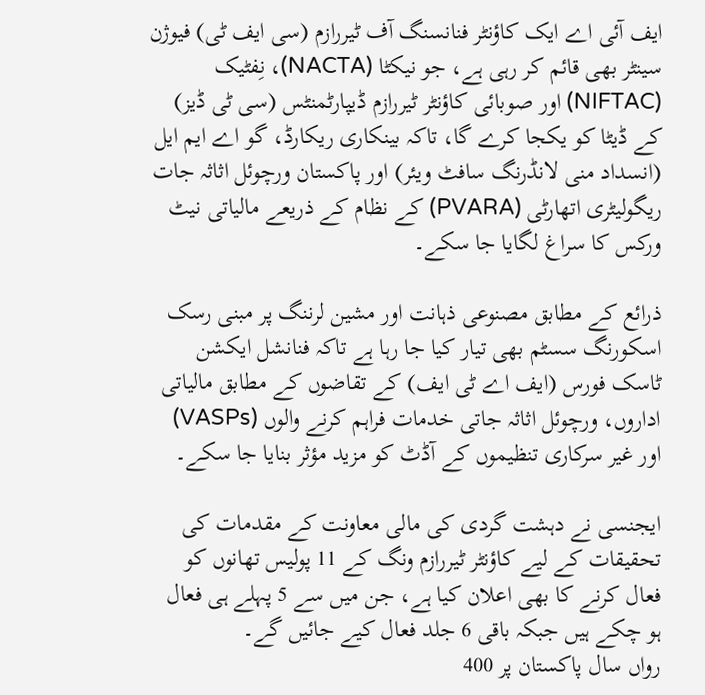ایف آئی اے ایک کاؤنٹر فنانسنگ آف ٹیررازم (سی ایف ٹی) فیوژن سینٹر بھی قائم کر رہی ہے، جو نیکٹا (NACTA)، نِفٹیک (NIFTAC) اور صوبائی کاؤنٹر ٹیررازم ڈیپارٹمنٹس (سی ٹی ڈیز) کے ڈیٹا کو یکجا کرے گا، تاکہ بینکاری ریکارڈ، گو اے ایم ایل (انسداد منی لانڈرنگ سافٹ ویئر) اور پاکستان ورچوئل اثاثہ جات ریگولیٹری اتھارٹی (PVARA) کے نظام کے ذریعے مالیاتی نیٹ ورکس کا سراغ لگایا جا سکے۔

ذرائع کے مطابق مصنوعی ذہانت اور مشین لرننگ پر مبنی رسک اسکورنگ سسٹم بھی تیار کیا جا رہا ہے تاکہ فنانشل ایکشن ٹاسک فورس (ایف اے ٹی ایف) کے تقاضوں کے مطابق مالیاتی اداروں، ورچوئل اثاثہ جاتی خدمات فراہم کرنے والوں (VASPs) اور غیر سرکاری تنظیموں کے آڈٹ کو مزید مؤثر بنایا جا سکے۔

ایجنسی نے دہشت گردی کی مالی معاونت کے مقدمات کی تحقیقات کے لیے کاؤنٹر ٹیررازم ونگ کے 11 پولیس تھانوں کو فعال کرنے کا بھی اعلان کیا ہے، جن میں سے 5 پہلے ہی فعال ہو چکے ہیں جبکہ باقی 6 جلد فعال کیے جائیں گے۔
رواں سال پاکستان پر 400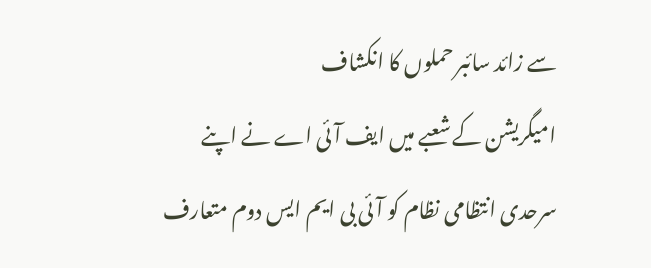سے زائد سائبر حملوں کا انکشاف
امیگریشن کے شعبے میں ایف آئی اے نے اپنے سرحدی انتظامی نظام کو آئی بی ایم ایس دوم متعارف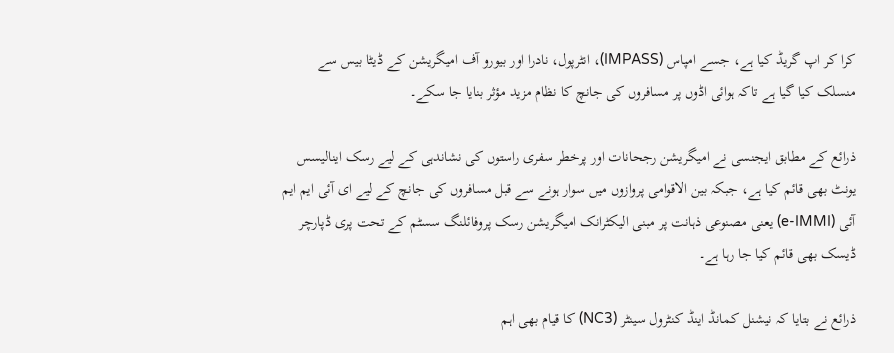کرا کر اپ گریڈ کیا ہے، جسے امپاس (IMPASS)، انٹرپول، نادرا اور بیورو آف امیگریشن کے ڈیٹا بیس سے منسلک کیا گیا ہے تاکہ ہوائی اڈوں پر مسافروں کی جانچ کا نظام مزید مؤثر بنایا جا سکے۔

ذرائع کے مطابق ایجنسی نے امیگریشن رجحانات اور پرخطر سفری راستوں کی نشاندہی کے لیے رسک اینالیسس یونٹ بھی قائم کیا ہے، جبکہ بین الاقوامی پروازوں میں سوار ہونے سے قبل مسافروں کی جانچ کے لیے ای آئی ایم ایم آئی (e-IMMI) یعنی مصنوعی ذہانت پر مبنی الیکٹرانک امیگریشن رسک پروفائلنگ سسٹم کے تحت پری ڈپارچر ڈیسک بھی قائم کیا جا رہا ہے۔

ذرائع نے بتایا کہ نیشنل کمانڈ اینڈ کنٹرول سینٹر (NC3) کا قیام بھی اہم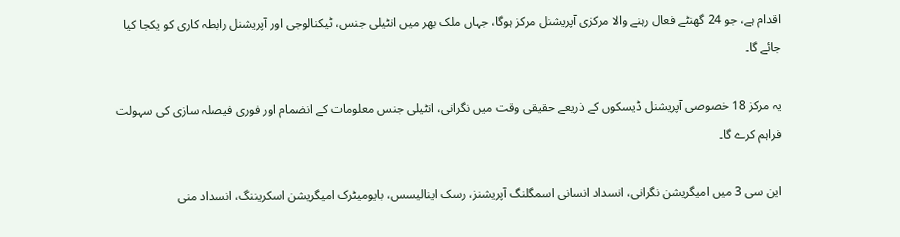اقدام ہے، جو 24 گھنٹے فعال رہنے والا مرکزی آپریشنل مرکز ہوگا، جہاں ملک بھر میں انٹیلی جنس، ٹیکنالوجی اور آپریشنل رابطہ کاری کو یکجا کیا جائے گا۔

یہ مرکز 18 خصوصی آپریشنل ڈیسکوں کے ذریعے حقیقی وقت میں نگرانی، انٹیلی جنس معلومات کے انضمام اور فوری فیصلہ سازی کی سہولت فراہم کرے گا۔

این سی 3 میں امیگریشن نگرانی، انسداد انسانی اسمگلنگ آپریشنز، رسک اینالیسس، بایومیٹرک امیگریشن اسکریننگ، انسداد منی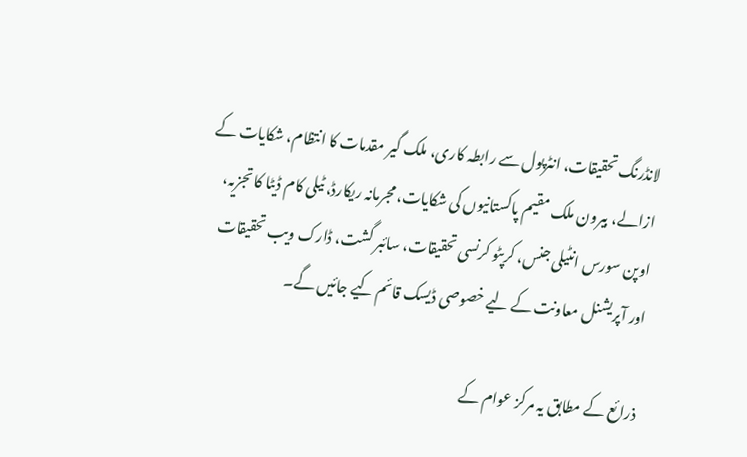لانڈرنگ تحقیقات، انٹرپول سے رابطہ کاری، ملک گیر مقدمات کا انتظام، شکایات کے ازالے، بیرون ملک مقیم پاکستانیوں کی شکایات، مجرمانہ ریکارڈ، ٹیلی کام ڈیٹا کا تجزیہ، اوپن سورس انٹیلی جنس، کرپٹو کرنسی تحقیقات، سائبر گشت، ڈارک ویب تحقیقات اور آپریشنل معاونت کے لیے خصوصی ڈیسک قائم کیے جائیں گے۔

ذرائع کے مطابق یہ مرکز عوام کے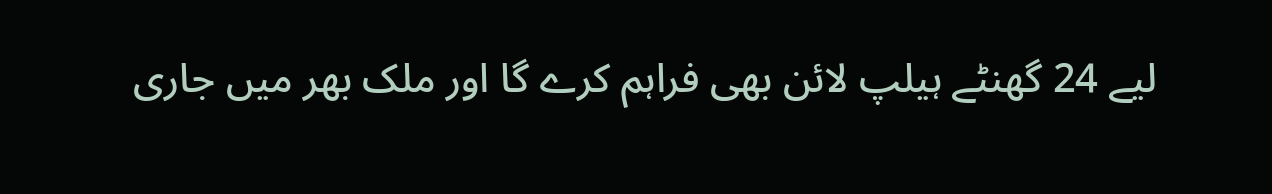لیے 24 گھنٹے ہیلپ لائن بھی فراہم کرے گا اور ملک بھر میں جاری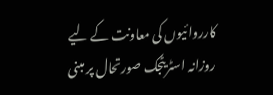کارروائیوں کی معاونت کے لیے روزانہ اسٹریٹجک صورتحال پر مبنی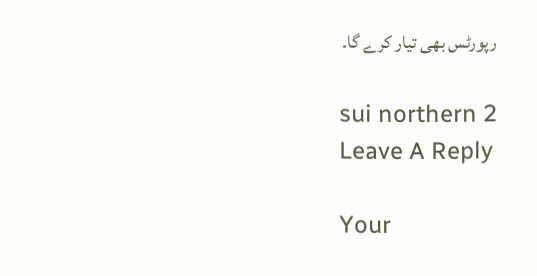رپورٹس بھی تیار کرے گا۔

sui northern 2
Leave A Reply

Your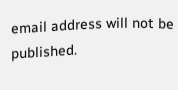email address will not be published.